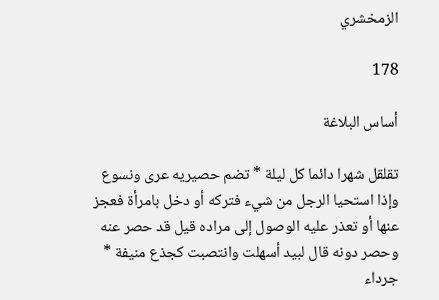الزمخشري

178

أساس البلاغة

تقلقل شهرا دائما كل ليلة * تضم حصيريه عرى ونسوع وإذا استحيا الرجل من شيء فتركه أو دخل بامرأة فعجز عنها أو تعذر عليه الوصول إلى مراده قيل قد حصر عنه وحصر دونه قال لبيد أسهلت وانتصبت كجذع منيفة * جرداء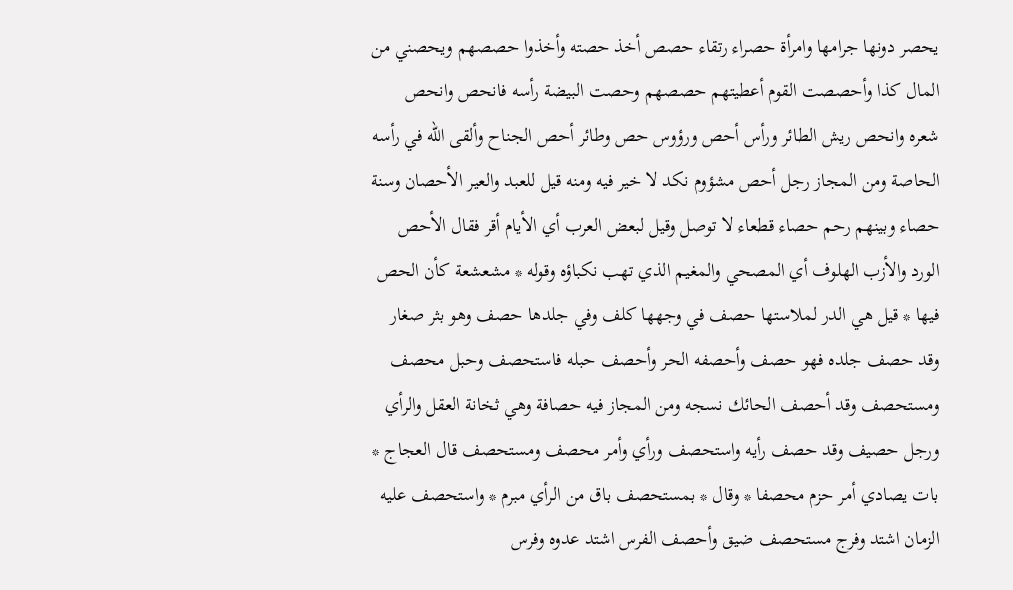يحصر دونها جرامها وامرأة حصراء رتقاء حصص أخذ حصته وأخذوا حصصهم ويحصني من المال كذا وأحصصت القوم أعطيتهم حصصهم وحصت البيضة رأسه فانحص وانحص شعره وانحص ريش الطائر ورأس أحص ورؤوس حص وطائر أحص الجناح وألقى الله في رأسه الحاصة ومن المجاز رجل أحص مشؤوم نكد لا خير فيه ومنه قيل للعبد والعير الأحصان وسنة حصاء وبينهم رحم حصاء قطعاء لا توصل وقيل لبعض العرب أي الأيام أقر فقال الأحص الورد والأزب الهلوف أي المصحي والمغيم الذي تهب نكباؤه وقوله * مشعشعة كأن الحص فيها * قيل هي الدر لملاستها حصف في وجهها كلف وفي جلدها حصف وهو بثر صغار وقد حصف جلده فهو حصف وأحصفه الحر وأحصف حبله فاستحصف وحبل محصف ومستحصف وقد أحصف الحائك نسجه ومن المجاز فيه حصافة وهي ثخانة العقل والرأي ورجل حصيف وقد حصف رأيه واستحصف ورأي وأمر محصف ومستحصف قال العجاج * بات يصادي أمر حزم محصفا * وقال * بمستحصف باق من الرأي مبرم * واستحصف عليه الزمان اشتد وفرج مستحصف ضيق وأحصف الفرس اشتد عدوه وفرس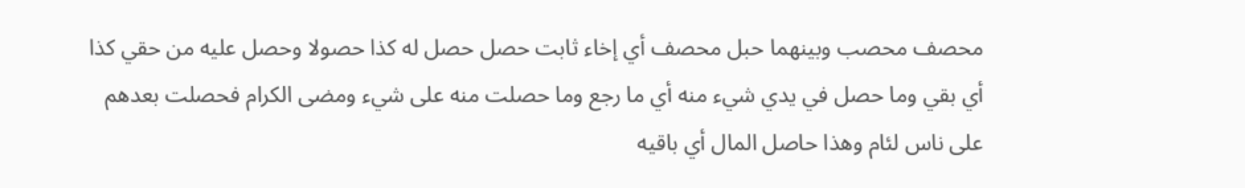محصف محصب وبينهما حبل محصف أي إخاء ثابت حصل حصل له كذا حصولا وحصل عليه من حقي كذا أي بقي وما حصل في يدي شيء منه أي ما رجع وما حصلت منه على شيء ومضى الكرام فحصلت بعدهم على ناس لئام وهذا حاصل المال أي باقيه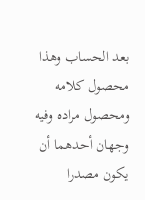بعد الحساب وهذا محصول كلامه ومحصول مراده وفيه وجهان أحدهما أن يكون مصدرا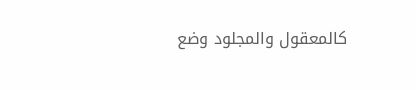كالمعقول والمجلود وضع